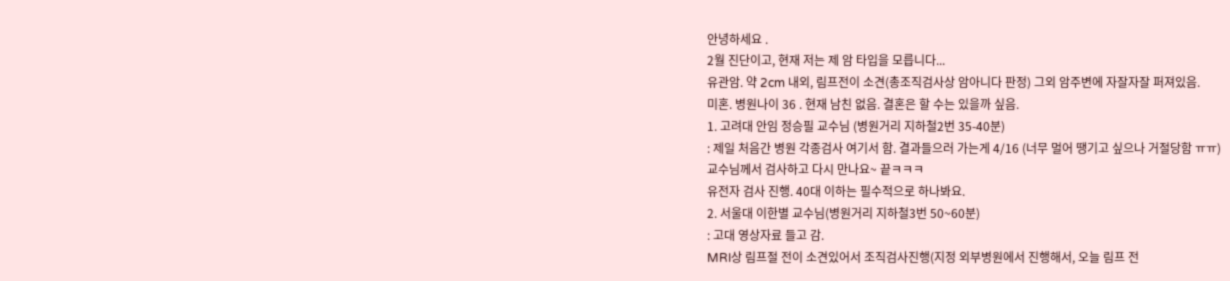안녕하세요 .
2월 진단이고, 현재 저는 제 암 타입을 모릅니다...
유관암. 약 2cm 내외, 림프전이 소견(총조직검사상 암아니다 판정) 그외 암주변에 자잘자잘 퍼져있음.
미혼. 병원나이 36 . 현재 남친 없음. 결혼은 할 수는 있을까 싶음.
1. 고려대 안임 정승필 교수님 (병원거리 지하철2번 35-40분)
: 제일 처음간 병원 각종검사 여기서 함. 결과들으러 가는게 4/16 (너무 멀어 땡기고 싶으나 거절당함 ㅠㅠ)
교수님께서 검사하고 다시 만나요~ 끝ㅋㅋㅋ
유전자 검사 진행. 40대 이하는 필수적으로 하나봐요.
2. 서울대 이한별 교수님(병원거리 지하철3번 50~60분)
: 고대 영상자료 들고 감.
MRI상 림프절 전이 소견있어서 조직검사진행(지정 외부병원에서 진행해서, 오늘 림프 전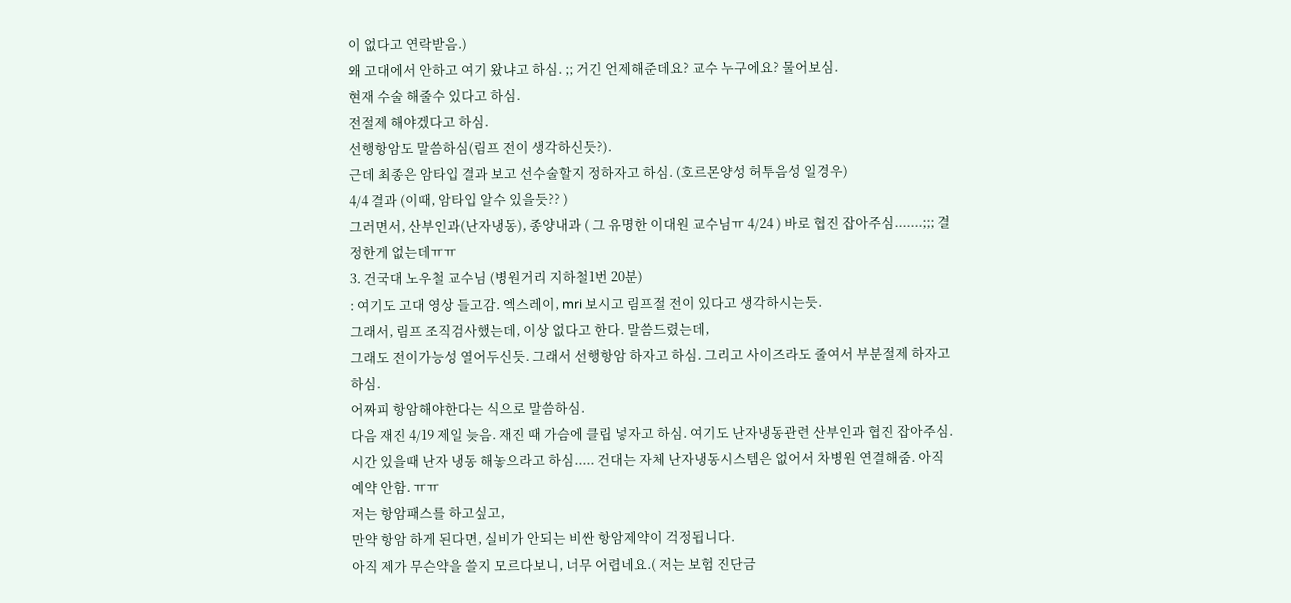이 없다고 연락받음.)
왜 고대에서 안하고 여기 왔냐고 하심. ;; 거긴 언제해준데요? 교수 누구에요? 물어보심.
현재 수술 해줄수 있다고 하심.
전절제 해야겠다고 하심.
선행항암도 말씀하심(림프 전이 생각하신듯?).
근데 최종은 암타입 결과 보고 선수술할지 정하자고 하심. (호르몬양성 허투음성 일경우)
4/4 결과 (이때, 암타입 알수 있을듯?? )
그러면서, 산부인과(난자냉동), 종양내과 ( 그 유명한 이대원 교수님ㅠ 4/24 ) 바로 협진 잡아주심.......;;; 결정한게 없는데ㅠㅠ
3. 건국대 노우철 교수님 (병원거리 지하철1번 20분)
: 여기도 고대 영상 들고감. 엑스레이, mri 보시고 림프절 전이 있다고 생각하시는듯.
그래서, 림프 조직검사했는데, 이상 없다고 한다. 말씀드렸는데,
그래도 전이가능성 열어두신듯. 그래서 선행항암 하자고 하심. 그리고 사이즈라도 줄여서 부분절제 하자고 하심.
어짜피 항암해야한다는 식으로 말씀하심.
다음 재진 4/19 제일 늦음. 재진 때 가슴에 클립 넣자고 하심. 여기도 난자냉동관련 산부인과 협진 잡아주심. 시간 있을때 난자 냉동 해놓으라고 하심..... 건대는 자체 난자냉동시스템은 없어서 차병원 연결해줌. 아직 예약 안함. ㅠㅠ
저는 항암패스를 하고싶고,
만약 항암 하게 된다면, 실비가 안되는 비싼 항암제약이 걱정됩니다.
아직 제가 무슨약을 쓸지 모르다보니, 너무 어렵네요.( 저는 보험 진단금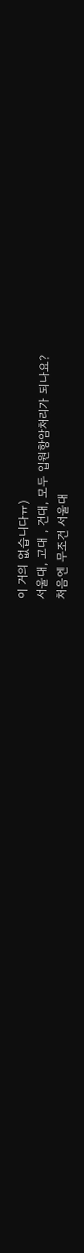이 거의 없습니다ㅠ)
서울대, 고대 , 건대, 모두 입원항암처리가 되나요?
처음엔 무조건 서울대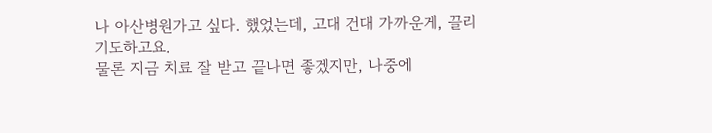나 아산병원가고 싶다. 했었는데, 고대 건대 가까운게, 끌리기도하고요.
물론 지금 치료 잘 받고 끝나면 좋겠지만, 나중에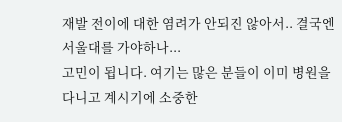재발 전이에 대한 염려가 안되진 않아서.. 결국엔 서울대를 가야하나...
고민이 됩니다. 여기는 많은 분들이 이미 병원을 다니고 계시기에 소중한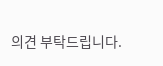의견 부탁드립니다.